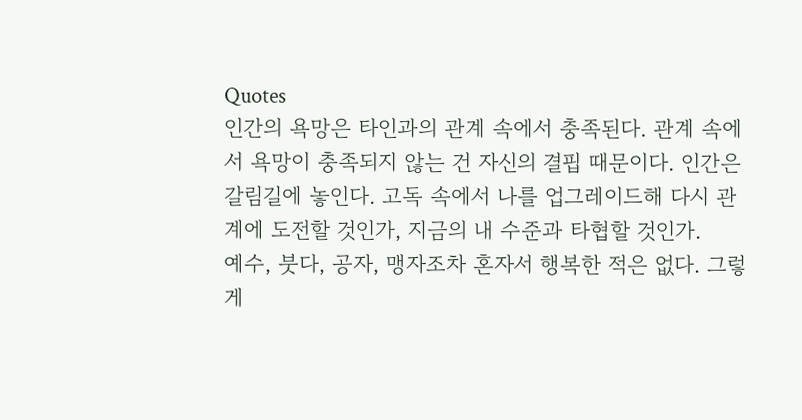Quotes
인간의 욕망은 타인과의 관계 속에서 충족된다. 관계 속에서 욕망이 충족되지 않는 건 자신의 결핍 때문이다. 인간은 갈림길에 놓인다. 고독 속에서 나를 업그레이드해 다시 관계에 도전할 것인가, 지금의 내 수준과 타협할 것인가.
예수, 붓다, 공자, 맹자조차 혼자서 행복한 적은 없다. 그렇게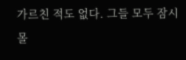가르친 적도 없다. 그들 모두 잠시 몰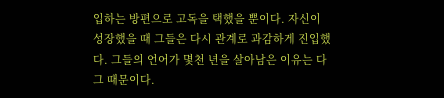입하는 방편으로 고독을 택했을 뿐이다. 자신이 성장했을 때 그들은 다시 관계로 과감하게 진입했다. 그들의 언어가 몇천 년을 살아남은 이유는 다 그 때문이다.